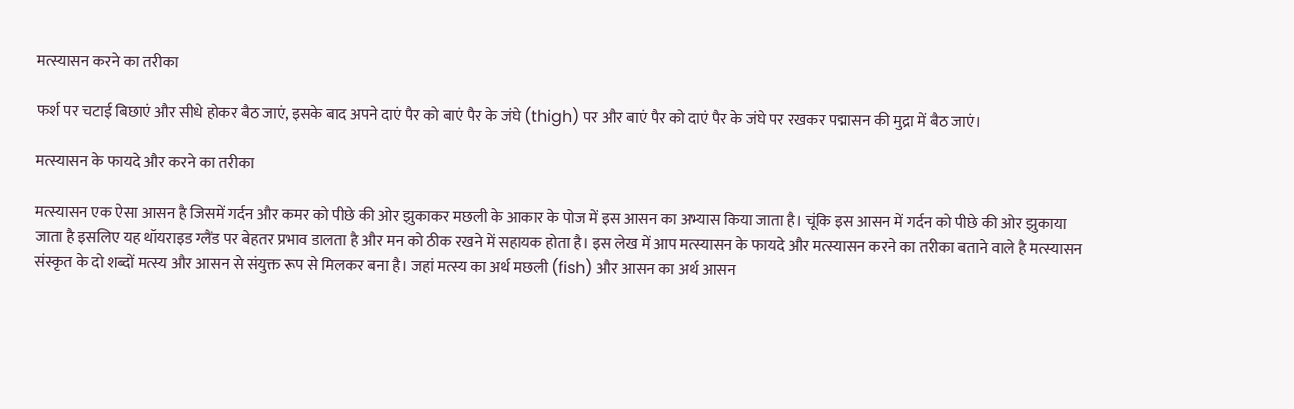मत्स्यासन करने का तरीका

फर्श पर चटाई बिछाएं और सीधे होकर बैठ जाएं, इसके बाद अपने दाएं पैर को बाएं पैर के जंघे (thigh) पर और बाएं पैर को दाएं पैर के जंघे पर रखकर पद्मासन की मुद्रा में बैठ जाएं।

मत्स्यासन के फायदे और करने का तरीका

मत्स्यासन एक ऐसा आसन है जिसमें गर्दन और कमर को पीछे की ओर झुकाकर मछली के आकार के पोज में इस आसन का अभ्यास किया जाता है। चूंकि इस आसन में गर्दन को पीछे की ओर झुकाया जाता है इसलिए यह थॉयराइड ग्लैंड पर बेहतर प्रभाव डालता है और मन को ठीक रखने में सहायक होता है। इस लेख में आप मत्स्यासन के फायदे और मत्स्यासन करने का तरीका बताने वाले है मत्स्यासन संस्कृत के दो शब्दों मत्स्य और आसन से संयुक्त रूप से मिलकर बना है। जहां मत्स्य का अर्थ मछली (fish) और आसन का अर्थ आसन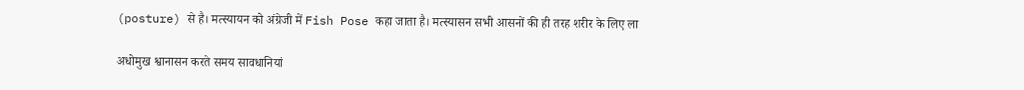(posture) से है। मत्स्यायन को अंग्रेजी में Fish Pose कहा जाता है। मत्स्यासन सभी आसनों की ही तरह शरीर के लिए ला

अधोमुख श्वानासन करते समय सावधानियां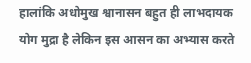हालांकि अधोमुख श्वानासन बहुत ही लाभदायक योग मुद्रा है लेकिन इस आसन का अभ्यास करते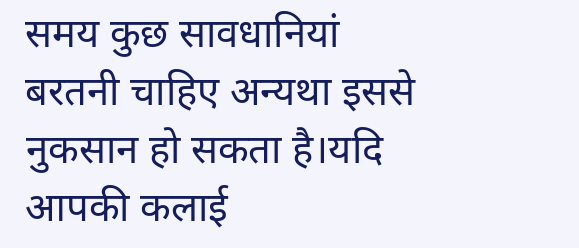समय कुछ सावधानियां बरतनी चाहिए अन्यथा इससे नुकसान हो सकता है।यदि आपकी कलाई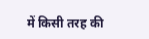में किसी तरह की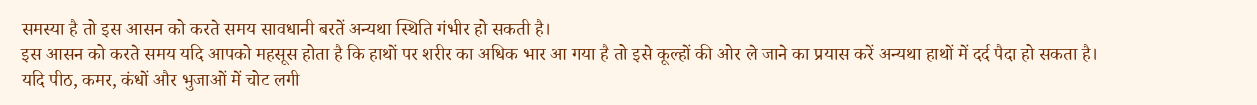समस्या है तो इस आसन को करते समय सावधानी बरतें अन्यथा स्थिति गंभीर हो सकती है।
इस आसन को करते समय यदि आपको महसूस होता है कि हाथों पर शरीर का अधिक भार आ गया है तो इसे कूल्हों की ओर ले जाने का प्रयास करें अन्यथा हाथों में दर्द पैदा हो सकता है।
यदि पीठ, कमर, कंधों और भुजाओं में चोट लगी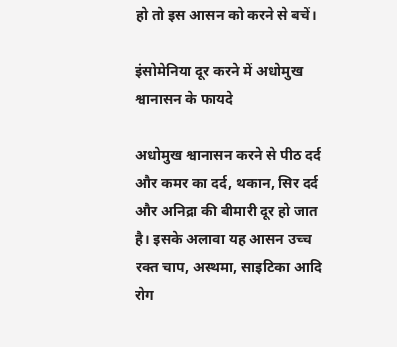हो तो इस आसन को करने से बचें।

इंसोमेनिया दूर करने में अधोमुख श्वानासन के फायदे

अधोमुख श्वानासन करने से पीठ दर्द और कमर का दर्द, थकान, सिर दर्द और अनिद्रा की बीमारी दूर हो जात है। इसके अलावा यह आसन उच्च रक्त चाप, अस्थमा, साइटिका आदि रोग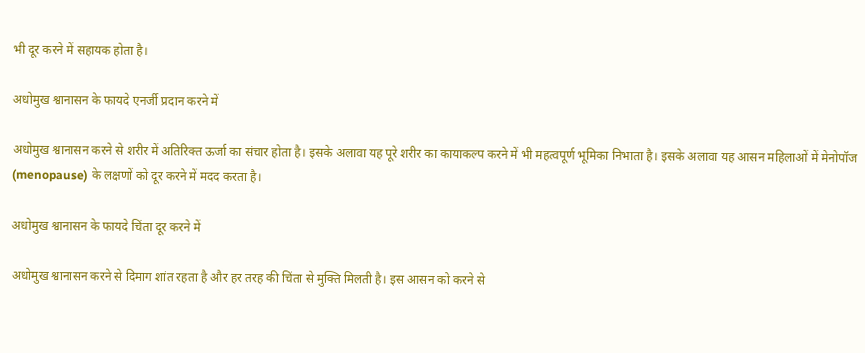भी दूर करने में सहायक होता है।

अधोमुख श्वानासन के फायदे एनर्जी प्रदान करने में

अधोमुख श्वानासन करने से शरीर में अतिरिक्त ऊर्जा का संचार होता है। इसके अलावा यह पूरे शरीर का कायाकल्प करने में भी महत्वपूर्ण भूमिका निभाता है। इसके अलावा यह आसन महिलाओं में मेनोपॉज (menopause) के लक्षणों को दूर करने में मदद करता है।

अधोमुख श्वानासन के फायदे चिंता दूर करने में

अधोमुख श्वानासन करने से दिमाग शांत रहता है और हर तरह की चिंता से मुक्ति मिलती है। इस आसन को करने से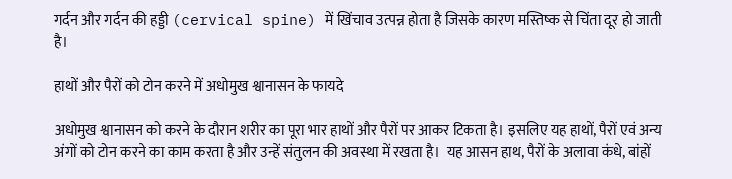गर्दन और गर्दन की हड्डी (cervical spine) में खिंचाव उत्पन्न होता है जिसके कारण मस्तिष्क से चिंता दूर हो जाती है।

हाथों और पैरों को टोन करने में अधोमुख श्वानासन के फायदे

अधोमुख श्वानासन को करने के दौरान शरीर का पूरा भार हाथों और पैरों पर आकर टिकता है। इसलिए यह हाथों, पैरों एवं अन्य अंगों को टोन करने का काम करता है और उन्हें संतुलन की अवस्था में रखता है।  यह आसन हाथ, पैरों के अलावा कंधे, बांहों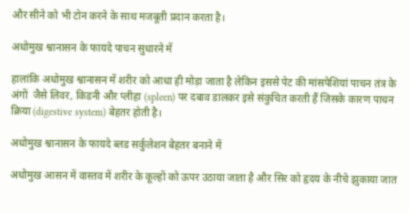और सीने को भी टोन करने के साथ मजबूती प्रदान करता है।

अधोमुख श्वानासन के फायदे पाचन सुधारने में

हालांकि अधोमुख श्वानासन में शरीर को आधा ही मोड़ा जाता है लेकिन इससे पेट की मांसपेशियां पाचन तंत्र के अंगों  जैसे लिवर, किडनी और प्लीहा (spleen) पर दबाव डालकर इसे संकुचित करती हैं जिसके कारण पाचन क्रिया (digestive system) बेहतर होती है।

अधोमुख श्वानासन के फायदे ब्लड सर्कुलेशन बेहतर बनाने में

अधोमुख आसन में वास्तव में शरीर के कूल्हों को ऊपर उठाया जाता है और सिर को हृदय के नीचे झुकाया जात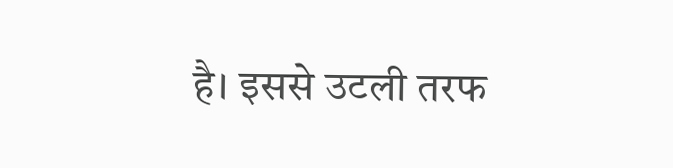है। इससे उटली तरफ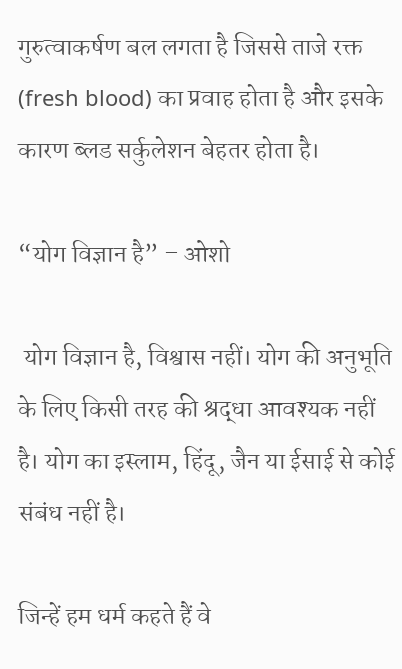गुरुत्वाकर्षण बल लगता है जिससे ताजे रक्त (fresh blood) का प्रवाह होता है और इसके कारण ब्लड सर्कुलेशन बेहतर होता है।

“योग विज्ञान है” – ओशो

 योग विज्ञान है, विश्वास नहीं। योग की अनुभूति के लिए किसी तरह की श्रद्धा आवश्यक नहीं है। योग का इस्लाम, हिंदू, जैन या ईसाई से कोई संबंध नहीं है।

जिन्हें हम धर्म कहते हैं वे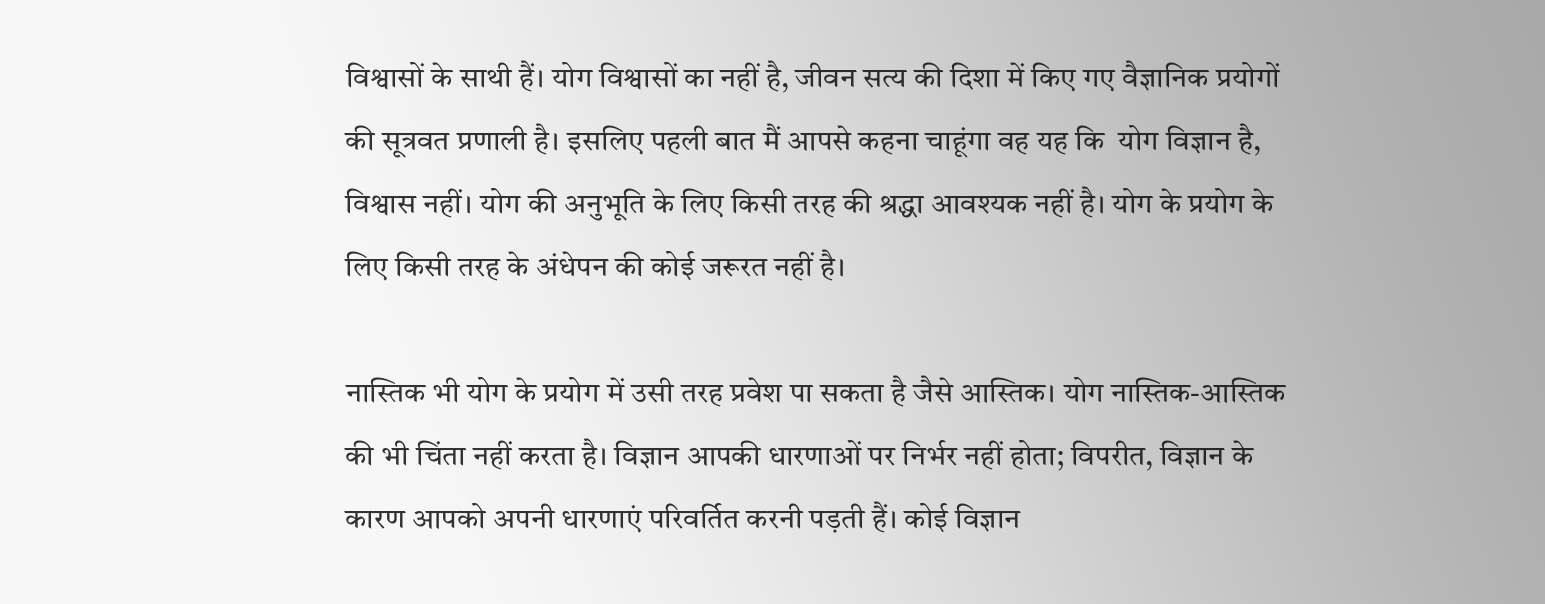विश्वासों के साथी हैं। योग विश्वासों का नहीं है, जीवन सत्य की दिशा में किए गए वैज्ञानिक प्रयोगों की सूत्रवत प्रणाली है। इसलिए पहली बात मैं आपसे कहना चाहूंगा वह यह कि  योग विज्ञान है, विश्वास नहीं। योग की अनुभूति के लिए किसी तरह की श्रद्धा आवश्यक नहीं है। योग के प्रयोग के लिए किसी तरह के अंधेपन की कोई जरूरत नहीं है।

नास्तिक भी योग के प्रयोग में उसी तरह प्रवेश पा सकता है जैसे आस्तिक। योग नास्तिक-आस्तिक की भी चिंता नहीं करता है। विज्ञान आपकी धारणाओं पर निर्भर नहीं होता; विपरीत, विज्ञान के कारण आपको अपनी धारणाएं परिवर्तित करनी पड़ती हैं। कोई विज्ञान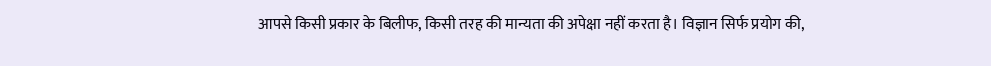आपसे किसी प्रकार के बिलीफ, किसी तरह की मान्यता की अपेक्षा नहीं करता है। विज्ञान सिर्फ प्रयोग की,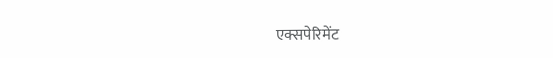एक्सपेरिमेंट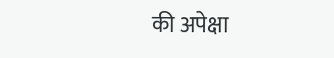की अपेक्षा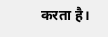करता है।